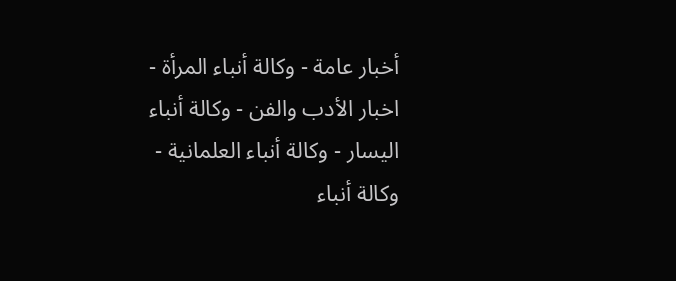أخبار عامة - وكالة أنباء المرأة - اخبار الأدب والفن - وكالة أنباء اليسار - وكالة أنباء العلمانية - وكالة أنباء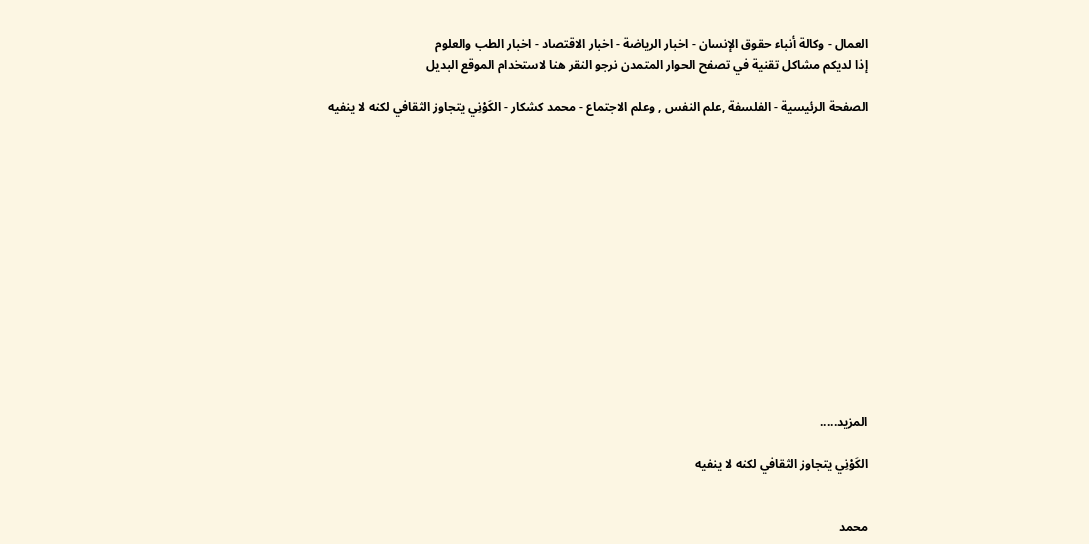العمال - وكالة أنباء حقوق الإنسان - اخبار الرياضة - اخبار الاقتصاد - اخبار الطب والعلوم
إذا لديكم مشاكل تقنية في تصفح الحوار المتمدن نرجو النقر هنا لاستخدام الموقع البديل

الصفحة الرئيسية - الفلسفة ,علم النفس , وعلم الاجتماع - محمد كشكار - الكَوْنِي يتجاوز الثقافي لكنه لا ينفيه














المزيد.....

الكَوْنِي يتجاوز الثقافي لكنه لا ينفيه


محمد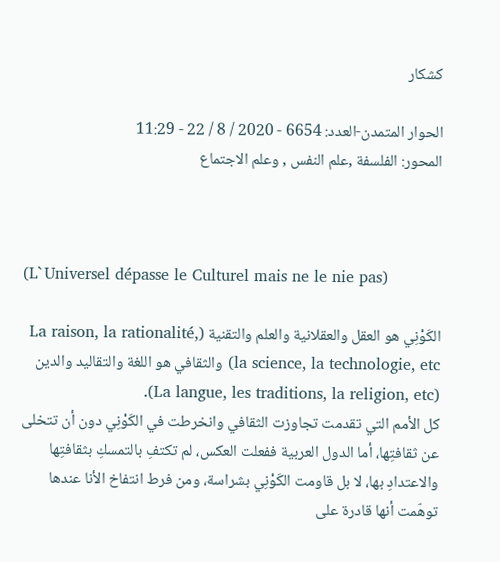كشكار

الحوار المتمدن-العدد: 6654 - 2020 / 8 / 22 - 11:29
المحور: الفلسفة ,علم النفس , وعلم الاجتماع



(L`Universel dépasse le Culturel mais ne le nie pas)

الكَوْنِي هو العقل والعقلانية والعلم والتقنية (La raison, la rationalité, la science, la technologie, etc) والثقافي هو اللغة والتقاليد والدين (La langue, les traditions, la religion, etc).
كل الأمم التي تقدمت تجاوزت الثقافي وانخرطت في الكَوْنِي دون أن تتخلى عن ثقافتِها، أما الدول العربية ففعلت العكس، لم تكتفِ بالتمسكِ بثقافتِها والاعتدادِ بها، لا بل قاومت الكَوْنِي بشراسة، ومن فرط انتفاخ الأنا عندها توهّمت أنها قادرة على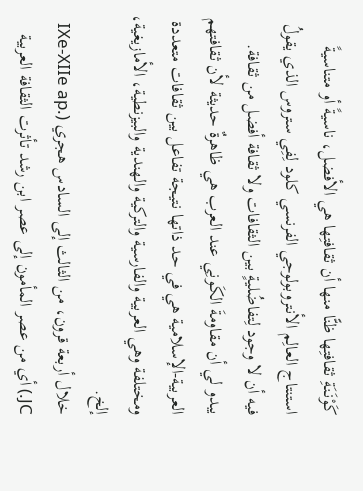كَوْنَنَةِ ثقافتِها ظنًّا منها أن ثقافتِها هي الأفضل، ناسيةً أو متناسيةً استنتاج العالِم الأنتروبولوجي الفرنسي كلود لِفِي ستروس الذي يقولُ فيه أن لا وجود لِتفاضُليةٍ بين الثقافات ولا ثقافة أفضل من ثقافة.
يبدو لي أن مقاومةَ الكَونِي عند العرب هي ظاهرةٌ حديثة لأن ثقافتهم العربية-الإسلامية هي في حد ذاتها نتيجة تفاعل بين ثقافات متعددة ومختلفة وهي العربية والفارسية والتركية والهندية والبيزنطية، الأمازيغية، إلخ.
خلال أربعة قرون، من الثالث إلى السادس هجري (IXe-XIIe ap. JC.) أي من عصر المأمون إلى عصر ابن رشد تأثرت الثقافة العربية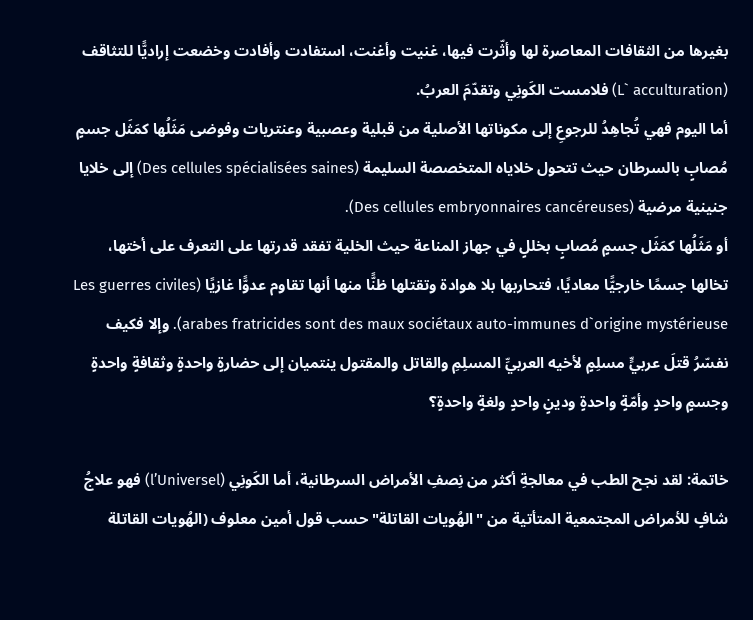بغيرها من الثقافات المعاصرة لها وأثّرت فيها، غنيت وأغنت، استفادت وأفادت وخضعت إراديًّا للتثاقف (L` acculturation) فلامست الكَونِي وتقدّمَ العربُ.
أما اليوم فهي تُجاهِدُ للرجوعِ إلى مكوناتها الأصلية من قبلية وعصبية وعنتريات وفوضى مَثَلُها كمَثَل جسمٍ مُصابٍ بالسرطان حيث تتحول خلاياه المتخصصة السليمة (Des cellules spécialisées saines) إلى خلايا جنينية مرضية (Des cellules embryonnaires cancéreuses).
أو مَثَلُها كمَثَل جسمٍ مُصابٍ بخللٍ في جهاز المناعة حيث الخلية تفقد قدرتها على التعرف على أختها، تخالها جسمًا خارجيًّا معاديًا، فتحاربها بلا هوادة وتقتلها ظنًّا منها أنها تقاوم عدوًّا غازيًا (Les guerres civiles arabes fratricides sont des maux sociétaux auto-immunes d`origine mystérieuse). وإلا فكيف نفسّرُ قتلَ عربيٍّ مسلِمٍ لأخيه العربيِّ المسلِمِ والقاتل والمقتول ينتميان إلى حضارةٍ واحدةٍ وثقافةٍ واحدةٍ وجسمٍ واحدٍ وأمّةٍ واحدةٍ ودينٍ واحدٍ ولغةٍ واحدةٍ؟

خاتمة: لقد نجح الطب في معالجةِ أكثر من نِصفِ الأمراض السرطانية، أما الكَونِي (l’Universel) فهو علاجُ شافٍ للأمراض المجتمعية المتأتية من "الهُويات القاتلة" حسب قول أمين معلوف (الهُويات القاتلة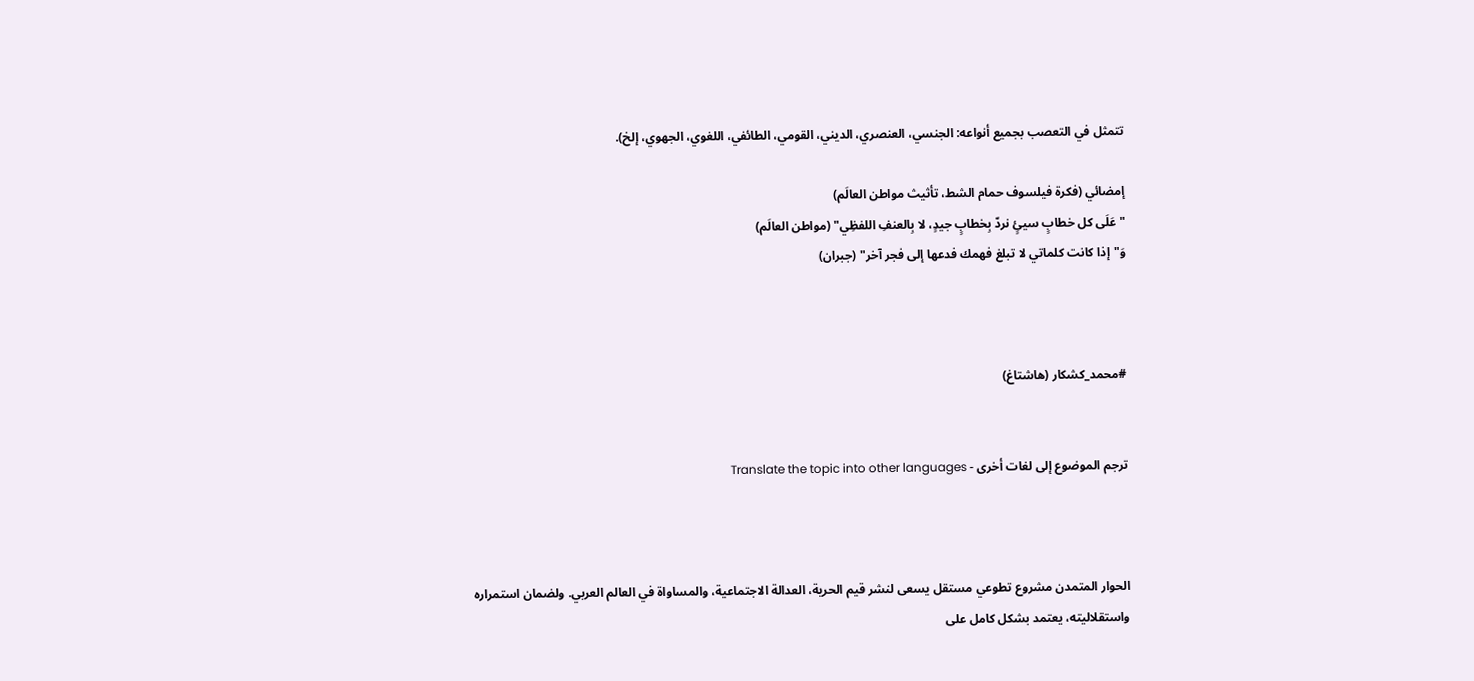تتمثل في التعصب بجميع أنواعه: الجنسي، العنصري، الديني، القومي، الطائفي، اللغوي، الجهوي، إلخ).

إمضائي (فكرة فيلسوف حمام الشط، تأثيث مواطن العالَم)
"عَلَى كل خطابٍ سيئٍ نردّ بِخطابٍ جيدٍ، لا بِالعنفِ اللفظِي" (مواطن العالَم)
وَ"إذا كانت كلماتي لا تبلغ فهمك فدعها إلى فجر آخر" (جبران)



#محمد_كشكار (هاشتاغ)


ترجم الموضوع إلى لغات أخرى - Translate the topic into other languages



الحوار المتمدن مشروع تطوعي مستقل يسعى لنشر قيم الحرية، العدالة الاجتماعية، والمساواة في العالم العربي. ولضمان استمراره واستقلاليته، يعتمد بشكل كامل على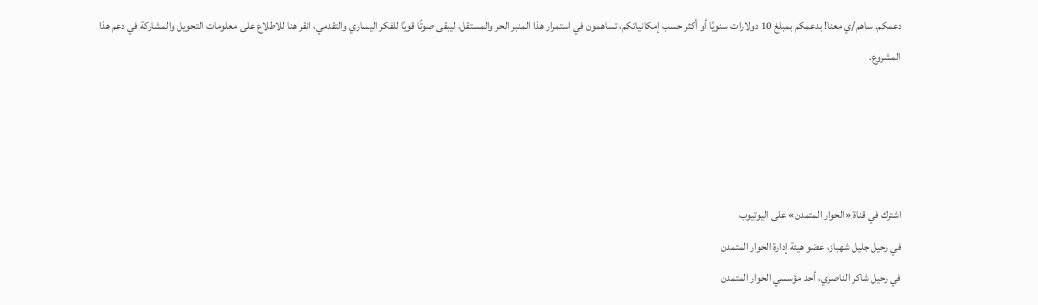دعمكم. ساهم/ي معنا! بدعمكم بمبلغ 10 دولارات سنويًا أو أكثر حسب إمكانياتكم، تساهمون في استمرار هذا المنبر الحر والمستقل، ليبقى صوتًا قويًا للفكر اليساري والتقدمي، انقر هنا للاطلاع على معلومات التحويل والمشاركة في دعم هذا المشروع.




اشترك في قناة «الحوار المتمدن» على اليوتيوب
في رحيل جليل شهباز، عضو هيئة إدارة الحوار المتمدن
في رحيل شاكر الناصري، أحد مؤسسي الحوار المتمدن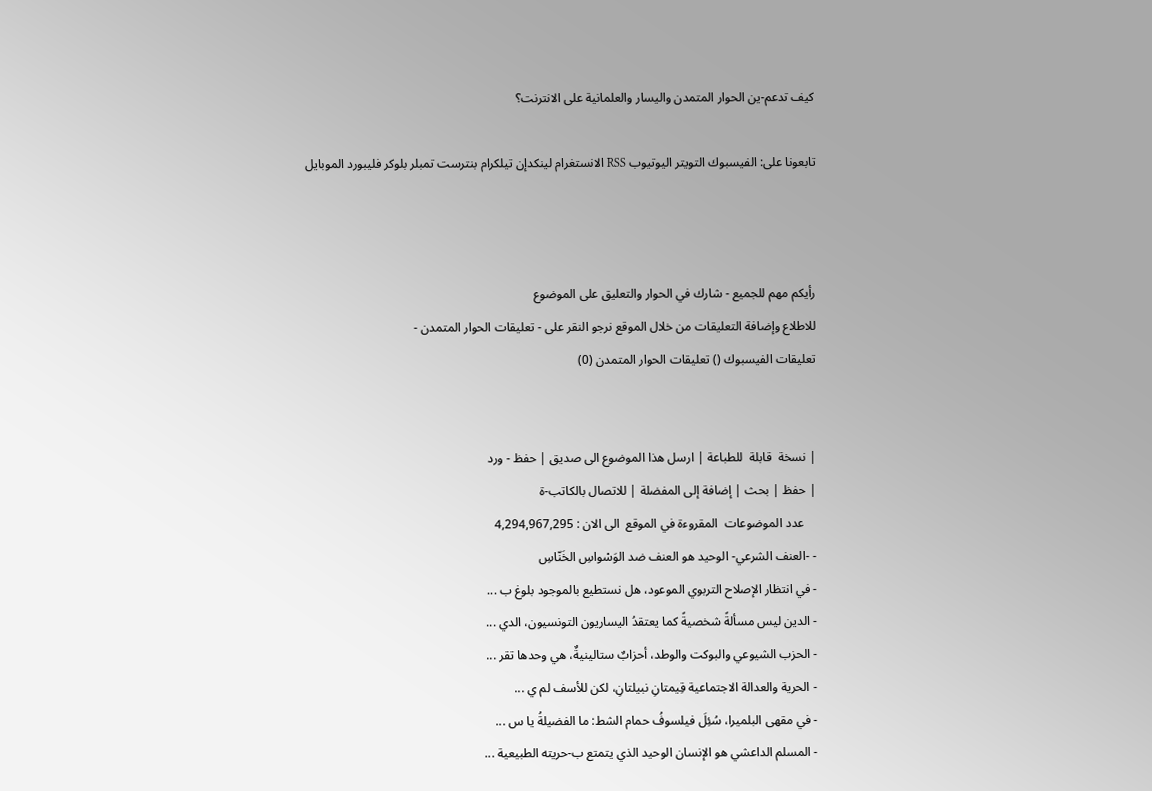كيف تدعم-ين الحوار المتمدن واليسار والعلمانية على الانترنت؟

تابعونا على: الفيسبوك التويتر اليوتيوب RSS الانستغرام لينكدإن تيلكرام بنترست تمبلر بلوكر فليبورد الموبايل



رأيكم مهم للجميع - شارك في الحوار والتعليق على الموضوع
للاطلاع وإضافة التعليقات من خلال الموقع نرجو النقر على - تعليقات الحوار المتمدن -
تعليقات الفيسبوك () تعليقات الحوار المتمدن (0)


| نسخة  قابلة  للطباعة | ارسل هذا الموضوع الى صديق | حفظ - ورد
| حفظ | بحث | إضافة إلى المفضلة | للاتصال بالكاتب-ة
    عدد الموضوعات  المقروءة في الموقع  الى الان : 4,294,967,295
- -العنف الشرعي- الوحيد هو العنف ضد الوَسْواسِ الخَنّاسِ
- في انتظار الإصلاح التربوي الموعود، هل نستطيع بالموجود بلوغ ب ...
- الدين ليس مسألةً شخصيةً كما يعتقدُ اليساريون التونسيون، الدي ...
- الحزب الشيوعي والبوكت والوطد، أحزابٌ ستالينيةٌ، هي وحدها تقر ...
- الحرية والعدالة الاجتماعية قِيمتانِ نبيلتانِ، لكن للأسف لم ي ...
- في مقهى البلميرا، سُئِلَ فيلسوفُ حمام الشط: ما الفضيلةُ يا س ...
- المسلم الداعشي هو الإنسان الوحيد الذي يتمتع ب-حريته الطبيعية ...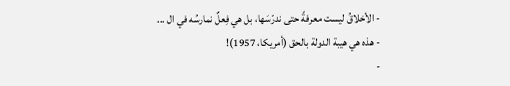- الأخلاقُ ليست معرفةً حتى ندرّسَها، بل هي فِعلٌ نمارسُه في ال ...
- هذه هي هيبة الدولة بالحق (أمريكا، 1957)!
-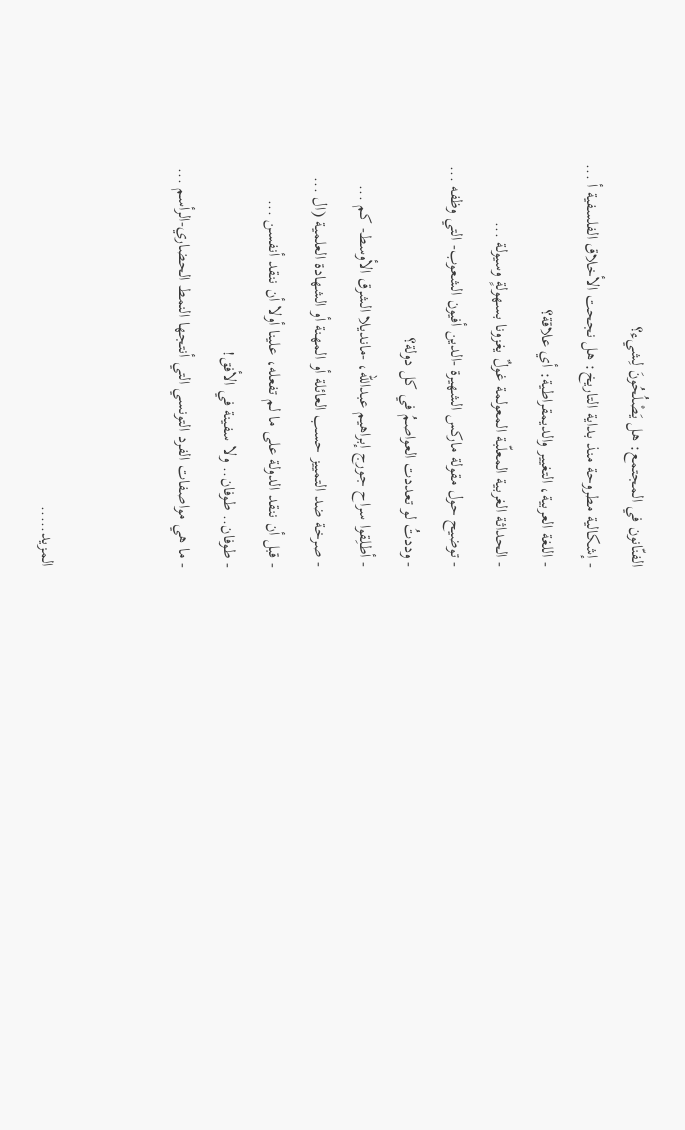الفنّانون في المجتمع: هل يَصْلُحُونَ لِشيء؟
- إشكالية مطروحة منذ بداية التاريخ: هل نجحت الأخلاق الفلسفية أ ...
- اللغة العربية، التغيير والديمقراطية: أي علاقة؟
- الحداثة الغربية المعلّبة المعولمة غولٌ يغزونا بسهولةٍ وسيولة ...
- توضيح حول مقولة ماركس الشهيرة -الدين أفيون الشعوب- التي وظفه ...
- وددتُ لو تعددت العواصمُ في كل دولة؟
- أطلِقوا سراح جورج إبراهيم عبدالله، -مانديلا الشرق الأوسط- كم ...
- صرخة ضد التمييز حسب العائلة أو المهنة أو الشهادة العلمية (ال ...
- قبل أن ننقد الدولة على ما لم تفعله، علينا أولا أن ننقد أنفسن ...
- طوفان.. طوفان.. ولا سفينة في الأفق!
- ما هي مواصفات الفرد التونسي التي أنتجها النمط الحضاري-الرأسم ...


المزيد.....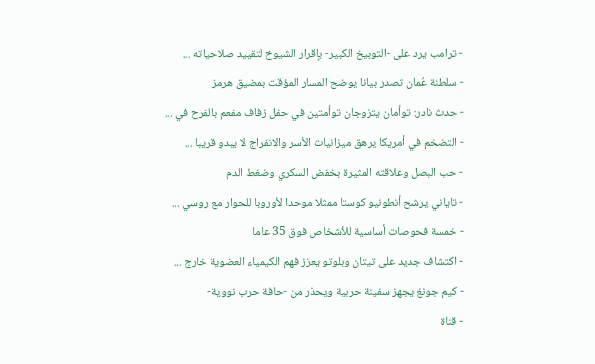- ترامب يرد على -التوبيخ الكبير- بإقرار الشيوخ لتقييد صلاحياته ...
- سلطنة عُمان تصدر بيانا يوضح المسار المؤقت بمضيق هرمز
- حدث نادر: توأمان يتزوجان توأمتين في حفل زفاف مفعم بالفرح في ...
- التضخم في أمريكا يرهق ميزانيات الأسر والانفراج لا يبدو قريبا ...
- حب البصل وعلاقته المثيرة بخفض السكري وضغط الدم
- تاياني يرشح أنطونيو كوستا ممثلا موحدا لأوروبا للحوار مع روسي ...
- خمسة فحوصات أساسية للأشخاص فوق 35 عاما
- اكتشاف جديد على تيتان وبلوتو يعزز فهم الكيمياء العضوية خارج ...
- كيم جونغ يجهز سفينة حربية ويحذر من -حافة حرب نووية-
- قناة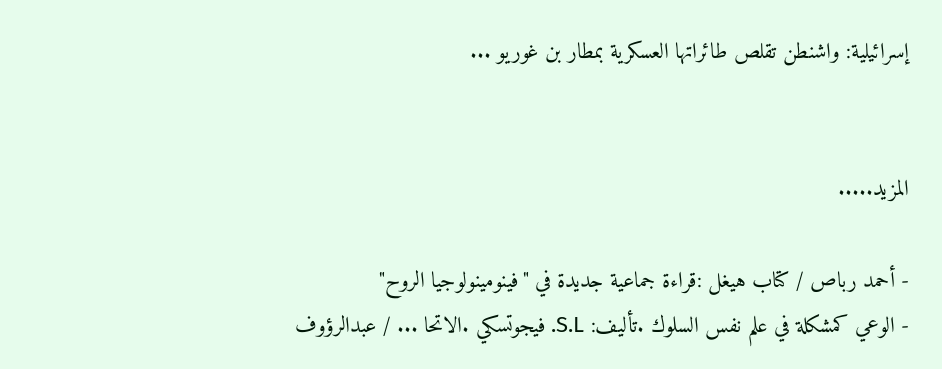إسرائيلية: واشنطن تقلص طائراتها العسكرية بمطار بن غوريو ...


المزيد.....

- أحمد رباص / كتاب هيغل :قراءة جماعية جديدة في "فينومينولوجيا الروح"
- الوعي كمشكلة في علم نفس السلوك .تأليف: S.L. فيجوتسكي .الاتحا ... / عبدالرؤوف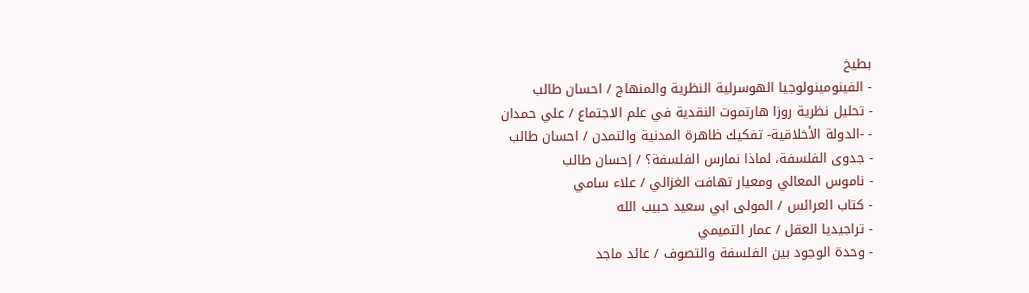بطيخ
- الفينومينولوجيا الهوسرلية النظرية والمنهاج / احسان طالب
- تحليل نظرية روزا هارتموت النقدية في علم الاجتماع / علي حمدان
- -الدولة الأخلاقية- تفكيك ظاهرة المدنية والتمدن / احسان طالب
- جدوى الفلسفة، لماذا نمارس الفلسفة؟ / إحسان طالب
- ناموس المعالي ومعيار تهافت الغزالي / علاء سامي
- كتاب العرائس / المولى ابي سعيد حبيب الله
- تراجيديا العقل / عمار التميمي
- وحدة الوجود بين الفلسفة والتصوف / عائد ماجد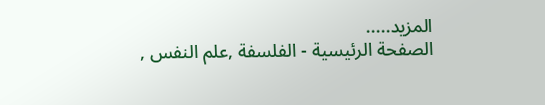المزيد.....
الصفحة الرئيسية - الفلسفة ,علم النفس ,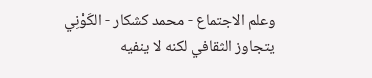وعلم الاجتماع - محمد كشكار - الكَوْنِي يتجاوز الثقافي لكنه لا ينفيه